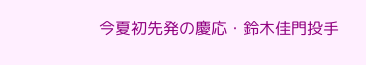今夏初先発の慶応・鈴木佳門投手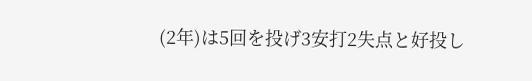(2年)は5回を投げ3安打2失点と好投し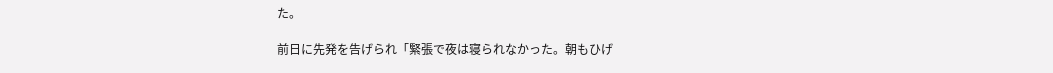た。

前日に先発を告げられ「緊張で夜は寝られなかった。朝もひげ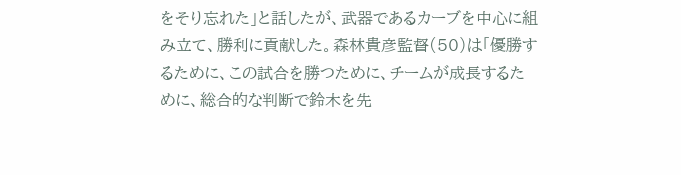をそり忘れた」と話したが、武器であるカーブを中心に組み立て、勝利に貢献した。森林貴彦監督(50)は「優勝するために、この試合を勝つために、チームが成長するために、総合的な判断で鈴木を先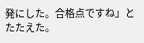発にした。合格点ですね」とたたえた。